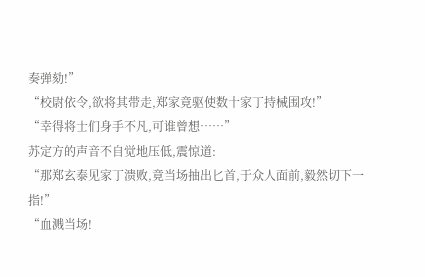奏弹劾!”
“校尉依令,欲将其带走,郑家竟驱使数十家丁持械围攻!”
“幸得将士们身手不凡,可谁曾想……”
苏定方的声音不自觉地压低,震惊道:
“那郑玄泰见家丁溃败,竟当场抽出匕首,于众人面前,毅然切下一指!”
“血溅当场!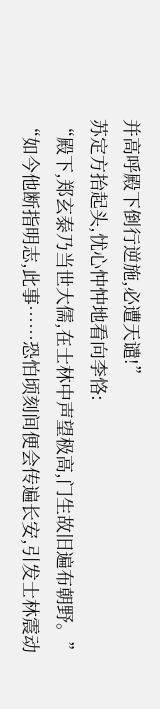并高呼殿下倒行逆施,必遭天谴!”
苏定方抬起头,忧心忡忡地看向李恪:
“殿下,郑玄泰乃当世大儒,在士林中声望极高,门生故旧遍布朝野。”
“如今他断指明志,此事……恐怕顷刻间便会传遍长安,引发士林震动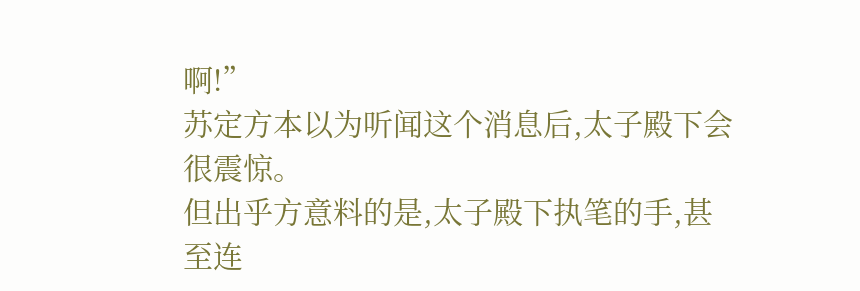啊!”
苏定方本以为听闻这个消息后,太子殿下会很震惊。
但出乎方意料的是,太子殿下执笔的手,甚至连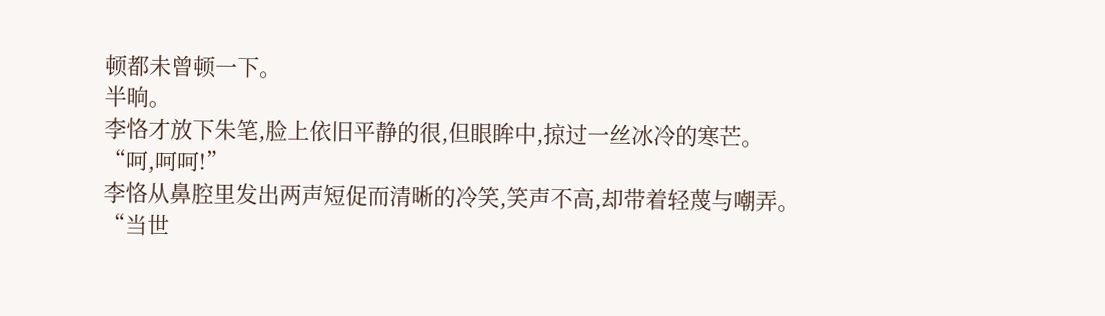顿都未曾顿一下。
半晌。
李恪才放下朱笔,脸上依旧平静的很,但眼眸中,掠过一丝冰冷的寒芒。
“呵,呵呵!”
李恪从鼻腔里发出两声短促而清晰的冷笑,笑声不高,却带着轻蔑与嘲弄。
“当世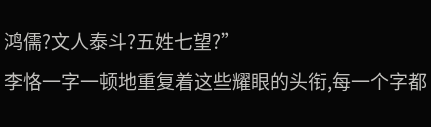鸿儒?文人泰斗?五姓七望?”
李恪一字一顿地重复着这些耀眼的头衔,每一个字都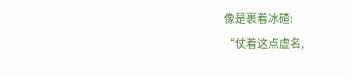像是裹着冰碴:
“仗着这点虚名,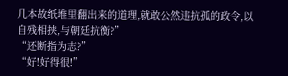几本故纸堆里翻出来的道理,就敢公然违抗孤的政令,以自残相挟,与朝廷抗衡?”
“还断指为志?”
“好!好得很!”